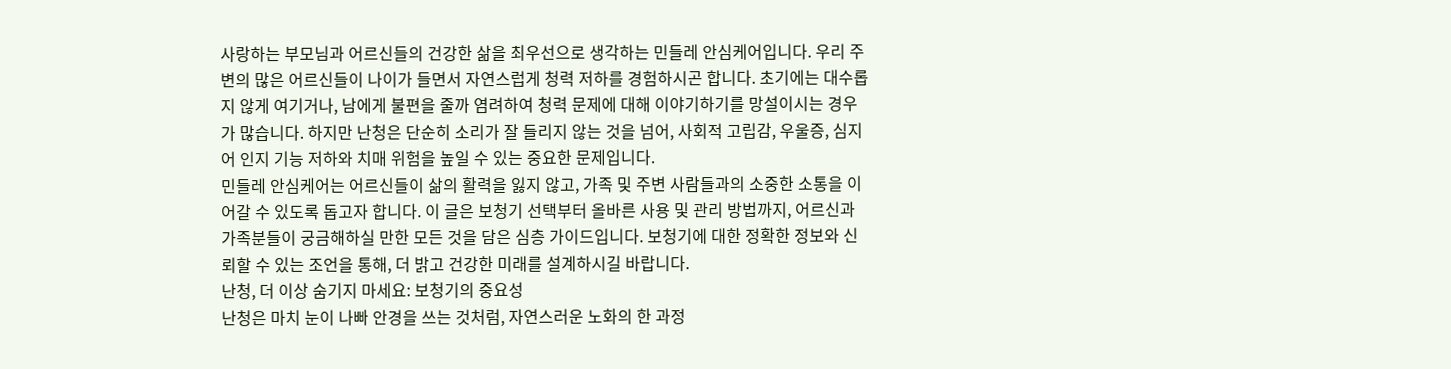사랑하는 부모님과 어르신들의 건강한 삶을 최우선으로 생각하는 민들레 안심케어입니다. 우리 주변의 많은 어르신들이 나이가 들면서 자연스럽게 청력 저하를 경험하시곤 합니다. 초기에는 대수롭지 않게 여기거나, 남에게 불편을 줄까 염려하여 청력 문제에 대해 이야기하기를 망설이시는 경우가 많습니다. 하지만 난청은 단순히 소리가 잘 들리지 않는 것을 넘어, 사회적 고립감, 우울증, 심지어 인지 기능 저하와 치매 위험을 높일 수 있는 중요한 문제입니다.
민들레 안심케어는 어르신들이 삶의 활력을 잃지 않고, 가족 및 주변 사람들과의 소중한 소통을 이어갈 수 있도록 돕고자 합니다. 이 글은 보청기 선택부터 올바른 사용 및 관리 방법까지, 어르신과 가족분들이 궁금해하실 만한 모든 것을 담은 심층 가이드입니다. 보청기에 대한 정확한 정보와 신뢰할 수 있는 조언을 통해, 더 밝고 건강한 미래를 설계하시길 바랍니다.
난청, 더 이상 숨기지 마세요: 보청기의 중요성
난청은 마치 눈이 나빠 안경을 쓰는 것처럼, 자연스러운 노화의 한 과정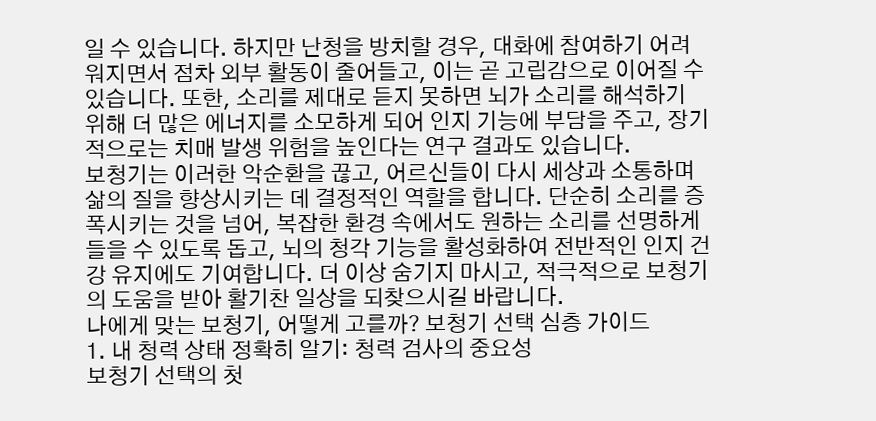일 수 있습니다. 하지만 난청을 방치할 경우, 대화에 참여하기 어려워지면서 점차 외부 활동이 줄어들고, 이는 곧 고립감으로 이어질 수 있습니다. 또한, 소리를 제대로 듣지 못하면 뇌가 소리를 해석하기 위해 더 많은 에너지를 소모하게 되어 인지 기능에 부담을 주고, 장기적으로는 치매 발생 위험을 높인다는 연구 결과도 있습니다.
보청기는 이러한 악순환을 끊고, 어르신들이 다시 세상과 소통하며 삶의 질을 향상시키는 데 결정적인 역할을 합니다. 단순히 소리를 증폭시키는 것을 넘어, 복잡한 환경 속에서도 원하는 소리를 선명하게 들을 수 있도록 돕고, 뇌의 청각 기능을 활성화하여 전반적인 인지 건강 유지에도 기여합니다. 더 이상 숨기지 마시고, 적극적으로 보청기의 도움을 받아 활기찬 일상을 되찾으시길 바랍니다.
나에게 맞는 보청기, 어떻게 고를까? 보청기 선택 심층 가이드
1. 내 청력 상태 정확히 알기: 청력 검사의 중요성
보청기 선택의 첫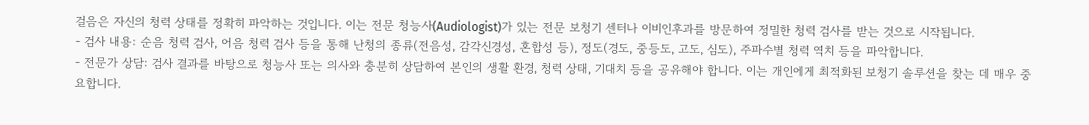걸음은 자신의 청력 상태를 정확히 파악하는 것입니다. 이는 전문 청능사(Audiologist)가 있는 전문 보청기 센터나 이비인후과를 방문하여 정밀한 청력 검사를 받는 것으로 시작됩니다.
- 검사 내용: 순음 청력 검사, 어음 청력 검사 등을 통해 난청의 종류(전음성, 감각신경성, 혼합성 등), 정도(경도, 중등도, 고도, 심도), 주파수별 청력 역치 등을 파악합니다.
- 전문가 상담: 검사 결과를 바탕으로 청능사 또는 의사와 충분히 상담하여 본인의 생활 환경, 청력 상태, 기대치 등을 공유해야 합니다. 이는 개인에게 최적화된 보청기 솔루션을 찾는 데 매우 중요합니다.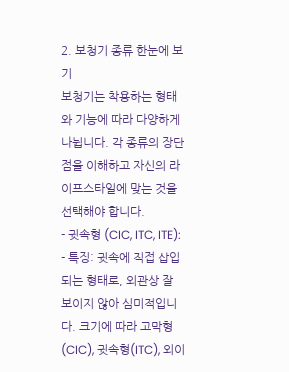2. 보청기 종류 한눈에 보기
보청기는 착용하는 형태와 기능에 따라 다양하게 나뉩니다. 각 종류의 장단점을 이해하고 자신의 라이프스타일에 맞는 것을 선택해야 합니다.
- 귓속형 (CIC, ITC, ITE):
- 특징: 귓속에 직접 삽입되는 형태로, 외관상 잘 보이지 않아 심미적입니다. 크기에 따라 고막형(CIC), 귓속형(ITC), 외이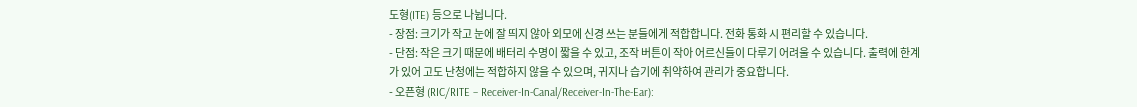도형(ITE) 등으로 나뉩니다.
- 장점: 크기가 작고 눈에 잘 띄지 않아 외모에 신경 쓰는 분들에게 적합합니다. 전화 통화 시 편리할 수 있습니다.
- 단점: 작은 크기 때문에 배터리 수명이 짧을 수 있고, 조작 버튼이 작아 어르신들이 다루기 어려울 수 있습니다. 출력에 한계가 있어 고도 난청에는 적합하지 않을 수 있으며, 귀지나 습기에 취약하여 관리가 중요합니다.
- 오픈형 (RIC/RITE – Receiver-In-Canal/Receiver-In-The-Ear):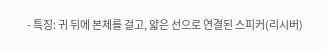- 특징: 귀 뒤에 본체를 걸고, 얇은 선으로 연결된 스피커(리시버)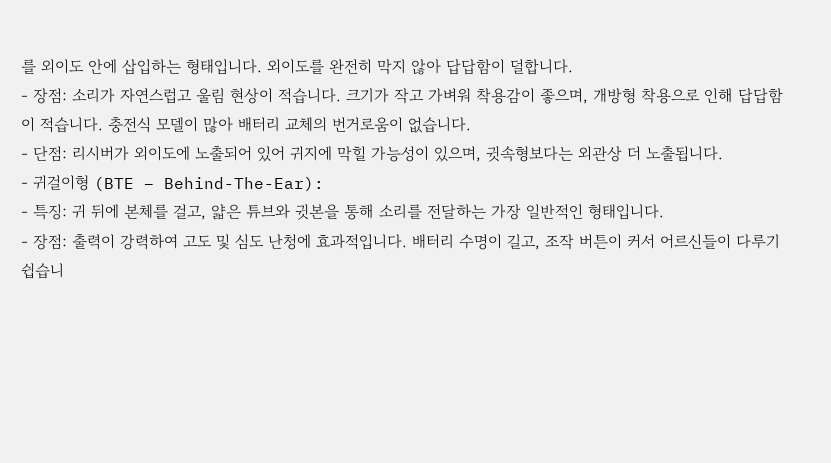를 외이도 안에 삽입하는 형태입니다. 외이도를 완전히 막지 않아 답답함이 덜합니다.
- 장점: 소리가 자연스럽고 울림 현상이 적습니다. 크기가 작고 가벼워 착용감이 좋으며, 개방형 착용으로 인해 답답함이 적습니다. 충전식 모델이 많아 배터리 교체의 번거로움이 없습니다.
- 단점: 리시버가 외이도에 노출되어 있어 귀지에 막힐 가능성이 있으며, 귓속형보다는 외관상 더 노출됩니다.
- 귀걸이형 (BTE – Behind-The-Ear):
- 특징: 귀 뒤에 본체를 걸고, 얇은 튜브와 귓본을 통해 소리를 전달하는 가장 일반적인 형태입니다.
- 장점: 출력이 강력하여 고도 및 심도 난청에 효과적입니다. 배터리 수명이 길고, 조작 버튼이 커서 어르신들이 다루기 쉽습니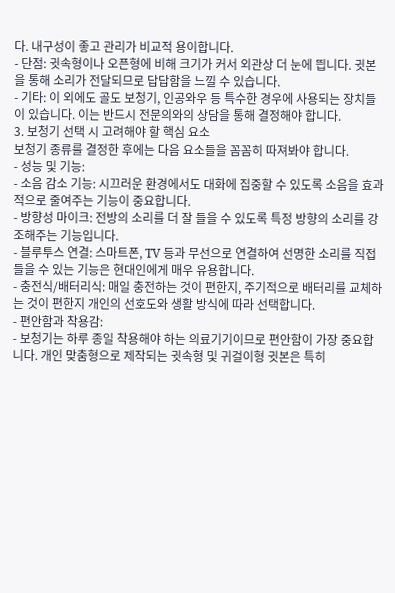다. 내구성이 좋고 관리가 비교적 용이합니다.
- 단점: 귓속형이나 오픈형에 비해 크기가 커서 외관상 더 눈에 띕니다. 귓본을 통해 소리가 전달되므로 답답함을 느낄 수 있습니다.
- 기타: 이 외에도 골도 보청기, 인공와우 등 특수한 경우에 사용되는 장치들이 있습니다. 이는 반드시 전문의와의 상담을 통해 결정해야 합니다.
3. 보청기 선택 시 고려해야 할 핵심 요소
보청기 종류를 결정한 후에는 다음 요소들을 꼼꼼히 따져봐야 합니다.
- 성능 및 기능:
- 소음 감소 기능: 시끄러운 환경에서도 대화에 집중할 수 있도록 소음을 효과적으로 줄여주는 기능이 중요합니다.
- 방향성 마이크: 전방의 소리를 더 잘 들을 수 있도록 특정 방향의 소리를 강조해주는 기능입니다.
- 블루투스 연결: 스마트폰, TV 등과 무선으로 연결하여 선명한 소리를 직접 들을 수 있는 기능은 현대인에게 매우 유용합니다.
- 충전식/배터리식: 매일 충전하는 것이 편한지, 주기적으로 배터리를 교체하는 것이 편한지 개인의 선호도와 생활 방식에 따라 선택합니다.
- 편안함과 착용감:
- 보청기는 하루 종일 착용해야 하는 의료기기이므로 편안함이 가장 중요합니다. 개인 맞춤형으로 제작되는 귓속형 및 귀걸이형 귓본은 특히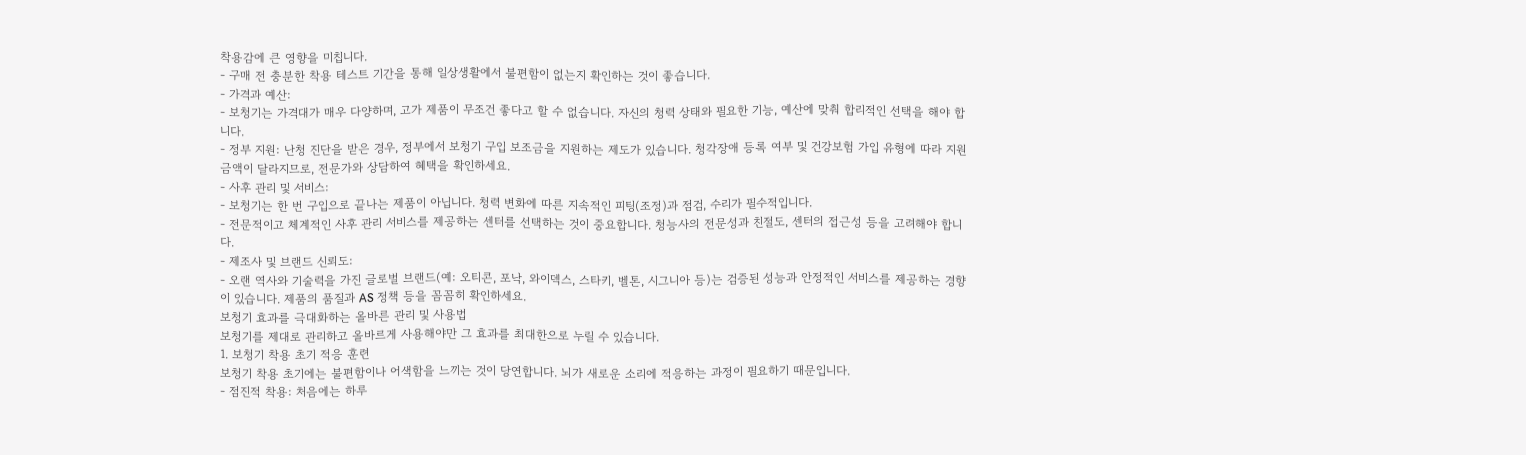착용감에 큰 영향을 미칩니다.
- 구매 전 충분한 착용 테스트 기간을 통해 일상생활에서 불편함이 없는지 확인하는 것이 좋습니다.
- 가격과 예산:
- 보청기는 가격대가 매우 다양하며, 고가 제품이 무조건 좋다고 할 수 없습니다. 자신의 청력 상태와 필요한 기능, 예산에 맞춰 합리적인 선택을 해야 합니다.
- 정부 지원: 난청 진단을 받은 경우, 정부에서 보청기 구입 보조금을 지원하는 제도가 있습니다. 청각장애 등록 여부 및 건강보험 가입 유형에 따라 지원 금액이 달라지므로, 전문가와 상담하여 혜택을 확인하세요.
- 사후 관리 및 서비스:
- 보청기는 한 번 구입으로 끝나는 제품이 아닙니다. 청력 변화에 따른 지속적인 피팅(조정)과 점검, 수리가 필수적입니다.
- 전문적이고 체계적인 사후 관리 서비스를 제공하는 센터를 선택하는 것이 중요합니다. 청능사의 전문성과 친절도, 센터의 접근성 등을 고려해야 합니다.
- 제조사 및 브랜드 신뢰도:
- 오랜 역사와 기술력을 가진 글로벌 브랜드(예: 오티콘, 포낙, 와이덱스, 스타키, 벨톤, 시그니아 등)는 검증된 성능과 안정적인 서비스를 제공하는 경향이 있습니다. 제품의 품질과 AS 정책 등을 꼼꼼히 확인하세요.
보청기 효과를 극대화하는 올바른 관리 및 사용법
보청기를 제대로 관리하고 올바르게 사용해야만 그 효과를 최대한으로 누릴 수 있습니다.
1. 보청기 착용 초기 적응 훈련
보청기 착용 초기에는 불편함이나 어색함을 느끼는 것이 당연합니다. 뇌가 새로운 소리에 적응하는 과정이 필요하기 때문입니다.
- 점진적 착용: 처음에는 하루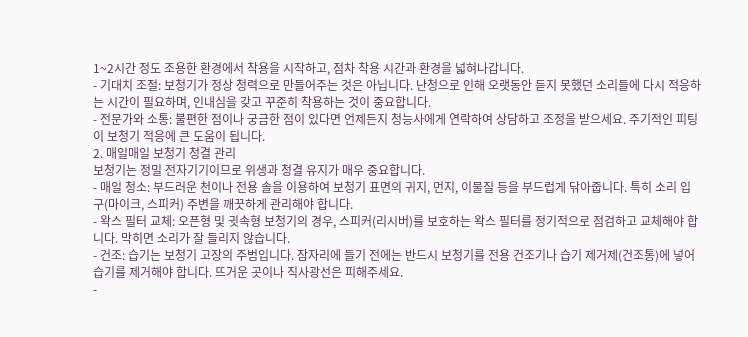1~2시간 정도 조용한 환경에서 착용을 시작하고, 점차 착용 시간과 환경을 넓혀나갑니다.
- 기대치 조절: 보청기가 정상 청력으로 만들어주는 것은 아닙니다. 난청으로 인해 오랫동안 듣지 못했던 소리들에 다시 적응하는 시간이 필요하며, 인내심을 갖고 꾸준히 착용하는 것이 중요합니다.
- 전문가와 소통: 불편한 점이나 궁금한 점이 있다면 언제든지 청능사에게 연락하여 상담하고 조정을 받으세요. 주기적인 피팅이 보청기 적응에 큰 도움이 됩니다.
2. 매일매일 보청기 청결 관리
보청기는 정밀 전자기기이므로 위생과 청결 유지가 매우 중요합니다.
- 매일 청소: 부드러운 천이나 전용 솔을 이용하여 보청기 표면의 귀지, 먼지, 이물질 등을 부드럽게 닦아줍니다. 특히 소리 입구(마이크, 스피커) 주변을 깨끗하게 관리해야 합니다.
- 왁스 필터 교체: 오픈형 및 귓속형 보청기의 경우, 스피커(리시버)를 보호하는 왁스 필터를 정기적으로 점검하고 교체해야 합니다. 막히면 소리가 잘 들리지 않습니다.
- 건조: 습기는 보청기 고장의 주범입니다. 잠자리에 들기 전에는 반드시 보청기를 전용 건조기나 습기 제거제(건조통)에 넣어 습기를 제거해야 합니다. 뜨거운 곳이나 직사광선은 피해주세요.
-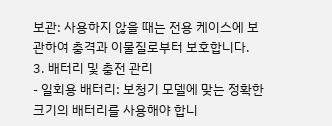보관: 사용하지 않을 때는 전용 케이스에 보관하여 충격과 이물질로부터 보호합니다.
3. 배터리 및 충전 관리
- 일회용 배터리: 보청기 모델에 맞는 정확한 크기의 배터리를 사용해야 합니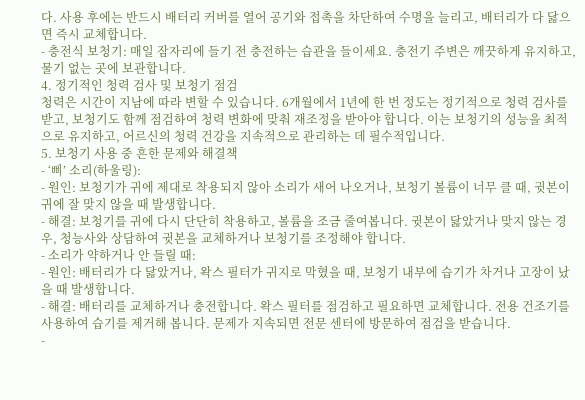다. 사용 후에는 반드시 배터리 커버를 열어 공기와 접촉을 차단하여 수명을 늘리고, 배터리가 다 닳으면 즉시 교체합니다.
- 충전식 보청기: 매일 잠자리에 들기 전 충전하는 습관을 들이세요. 충전기 주변은 깨끗하게 유지하고, 물기 없는 곳에 보관합니다.
4. 정기적인 청력 검사 및 보청기 점검
청력은 시간이 지남에 따라 변할 수 있습니다. 6개월에서 1년에 한 번 정도는 정기적으로 청력 검사를 받고, 보청기도 함께 점검하여 청력 변화에 맞춰 재조정을 받아야 합니다. 이는 보청기의 성능을 최적으로 유지하고, 어르신의 청력 건강을 지속적으로 관리하는 데 필수적입니다.
5. 보청기 사용 중 흔한 문제와 해결책
- ‘삐’ 소리(하울링):
- 원인: 보청기가 귀에 제대로 착용되지 않아 소리가 새어 나오거나, 보청기 볼륨이 너무 클 때, 귓본이 귀에 잘 맞지 않을 때 발생합니다.
- 해결: 보청기를 귀에 다시 단단히 착용하고, 볼륨을 조금 줄여봅니다. 귓본이 닳았거나 맞지 않는 경우, 청능사와 상담하여 귓본을 교체하거나 보청기를 조정해야 합니다.
- 소리가 약하거나 안 들릴 때:
- 원인: 배터리가 다 닳았거나, 왁스 필터가 귀지로 막혔을 때, 보청기 내부에 습기가 차거나 고장이 났을 때 발생합니다.
- 해결: 배터리를 교체하거나 충전합니다. 왁스 필터를 점검하고 필요하면 교체합니다. 전용 건조기를 사용하여 습기를 제거해 봅니다. 문제가 지속되면 전문 센터에 방문하여 점검을 받습니다.
-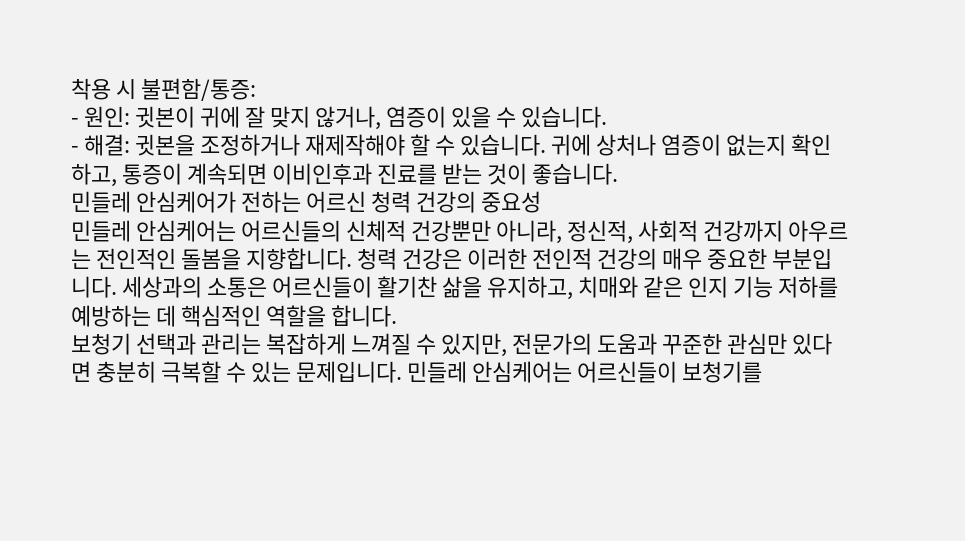착용 시 불편함/통증:
- 원인: 귓본이 귀에 잘 맞지 않거나, 염증이 있을 수 있습니다.
- 해결: 귓본을 조정하거나 재제작해야 할 수 있습니다. 귀에 상처나 염증이 없는지 확인하고, 통증이 계속되면 이비인후과 진료를 받는 것이 좋습니다.
민들레 안심케어가 전하는 어르신 청력 건강의 중요성
민들레 안심케어는 어르신들의 신체적 건강뿐만 아니라, 정신적, 사회적 건강까지 아우르는 전인적인 돌봄을 지향합니다. 청력 건강은 이러한 전인적 건강의 매우 중요한 부분입니다. 세상과의 소통은 어르신들이 활기찬 삶을 유지하고, 치매와 같은 인지 기능 저하를 예방하는 데 핵심적인 역할을 합니다.
보청기 선택과 관리는 복잡하게 느껴질 수 있지만, 전문가의 도움과 꾸준한 관심만 있다면 충분히 극복할 수 있는 문제입니다. 민들레 안심케어는 어르신들이 보청기를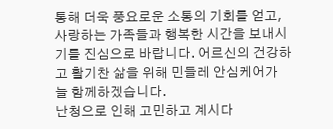통해 더욱 풍요로운 소통의 기회를 얻고, 사랑하는 가족들과 행복한 시간을 보내시기를 진심으로 바랍니다. 어르신의 건강하고 활기찬 삶을 위해 민들레 안심케어가 늘 함께하겠습니다.
난청으로 인해 고민하고 계시다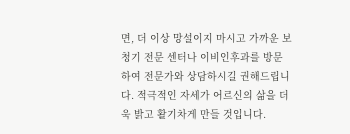면, 더 이상 망설이지 마시고 가까운 보청기 전문 센터나 이비인후과를 방문하여 전문가와 상담하시길 권해드립니다. 적극적인 자세가 어르신의 삶을 더욱 밝고 활기차게 만들 것입니다.